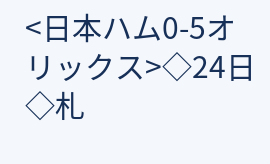<日本ハム0-5オリックス>◇24日◇札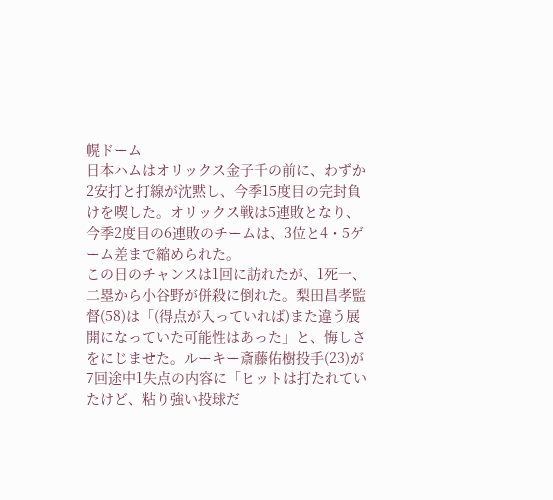幌ドーム
日本ハムはオリックス金子千の前に、わずか2安打と打線が沈黙し、今季15度目の完封負けを喫した。オリックス戦は5連敗となり、今季2度目の6連敗のチームは、3位と4・5ゲーム差まで縮められた。
この日のチャンスは1回に訪れたが、1死一、二塁から小谷野が併殺に倒れた。梨田昌孝監督(58)は「(得点が入っていれば)また違う展開になっていた可能性はあった」と、悔しさをにじませた。ルーキー斎藤佑樹投手(23)が7回途中1失点の内容に「ヒットは打たれていたけど、粘り強い投球だ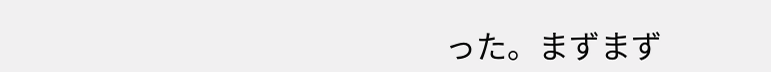った。まずまず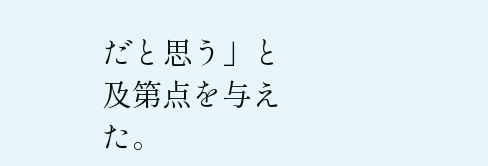だと思う」と及第点を与えた。